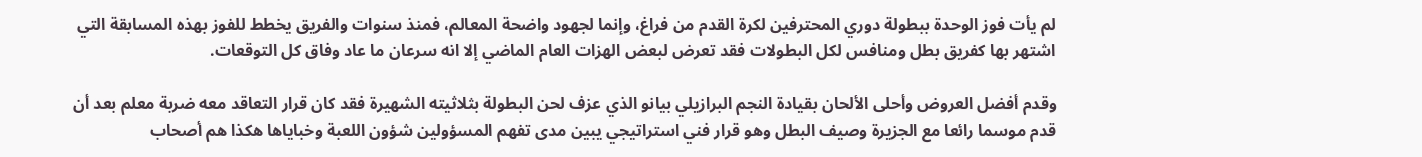لم يأت فوز الوحدة ببطولة دوري المحترفين لكرة القدم من فراغ، وإنما لجهود واضحة المعالم، فمنذ سنوات والفريق يخطط للفوز بهذه المسابقة التي اشتهر بها كفريق بطل ومنافس لكل البطولات فقد تعرض لبعض الهزات العام الماضي إلا انه سرعان ما عاد وفاق كل التوقعات.

وقدم أفضل العروض وأحلى الألحان بقيادة النجم البرازيلي بيانو الذي عزف لحن البطولة بثلاثيته الشهيرة فقد كان قرار التعاقد معه ضربة معلم بعد أن قدم موسما رائعا مع الجزيرة وصيف البطل وهو قرار فني استراتيجي يبين مدى تفهم المسؤولين شؤون اللعبة وخباياها هكذا هم أصحاب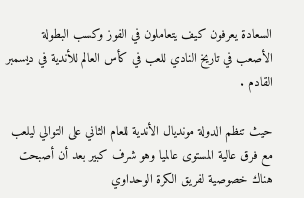السعادة يعرفون كيف يتعاملون في الفوز وكسب البطولة الأصعب في تاريخ النادي للعب في كأس العالم للأندية في ديسمبر القادم .

حيث تنظم الدولة مونديال الأندية للعام الثاني على التوالي ليلعب مع فرق عالية المستوى عالميا وهو شرف كبير بعد أن أصبحت هناك خصوصية لفريق الكرة الوحداوي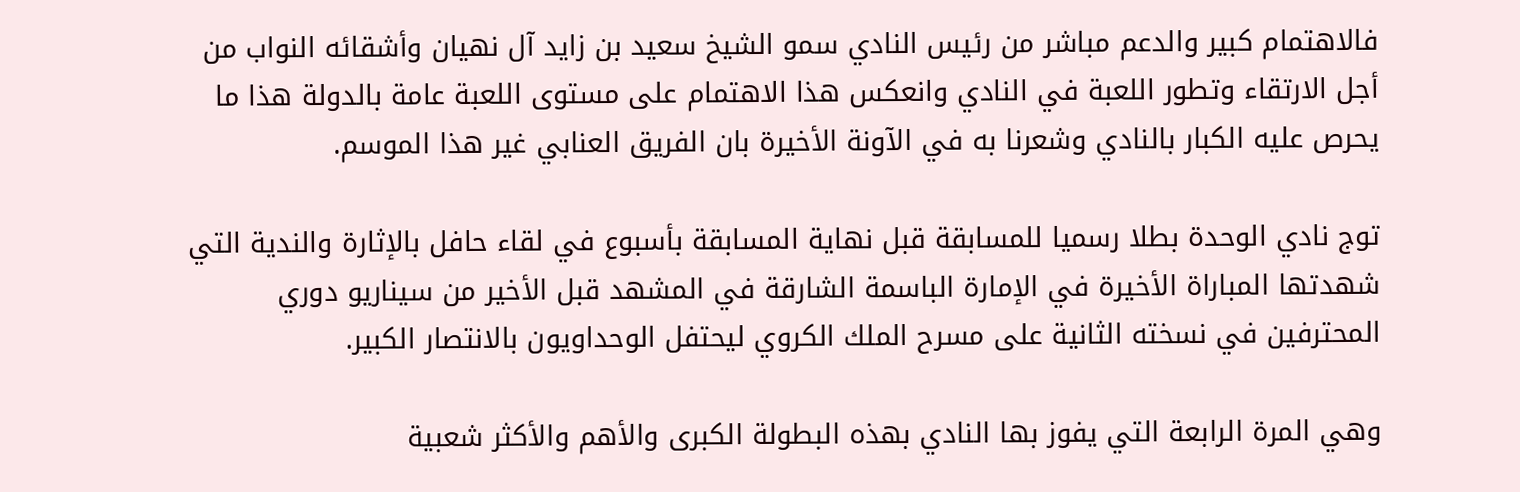فالاهتمام كبير والدعم مباشر من رئيس النادي سمو الشيخ سعيد بن زايد آل نهيان وأشقائه النواب من أجل الارتقاء وتطور اللعبة في النادي وانعكس هذا الاهتمام على مستوى اللعبة عامة بالدولة هذا ما يحرص عليه الكبار بالنادي وشعرنا به في الآونة الأخيرة بان الفريق العنابي غير هذا الموسم.

توج نادي الوحدة بطلا رسميا للمسابقة قبل نهاية المسابقة بأسبوع في لقاء حافل بالإثارة والندية التي شهدتها المباراة الأخيرة في الإمارة الباسمة الشارقة في المشهد قبل الأخير من سيناريو دوري المحترفين في نسخته الثانية على مسرح الملك الكروي ليحتفل الوحداويون بالانتصار الكبير.

وهي المرة الرابعة التي يفوز بها النادي بهذه البطولة الكبرى والأهم والأكثر شعبية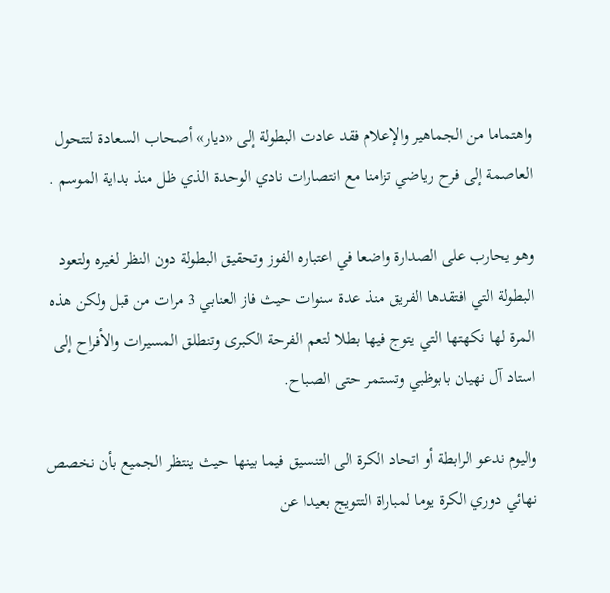واهتماما من الجماهير والإعلام فقد عادت البطولة إلى «ديار» أصحاب السعادة لتتحول العاصمة إلى فرح رياضي تزامنا مع انتصارات نادي الوحدة الذي ظل منذ بداية الموسم .

وهو يحارب على الصدارة واضعا في اعتباره الفوز وتحقيق البطولة دون النظر لغيره ولتعود البطولة التي افتقدها الفريق منذ عدة سنوات حيث فاز العنابي 3 مرات من قبل ولكن هذه المرة لها نكهتها التي يتوج فيها بطلا لتعم الفرحة الكبرى وتنطلق المسيرات والأفراح إلى استاد آل نهيان بابوظبي وتستمر حتى الصباح.

واليوم ندعو الرابطة أو اتحاد الكرة الى التنسيق فيما بينها حيث ينتظر الجميع بأن نخصص نهائي دوري الكرة يوما لمباراة التتويج بعيدا عن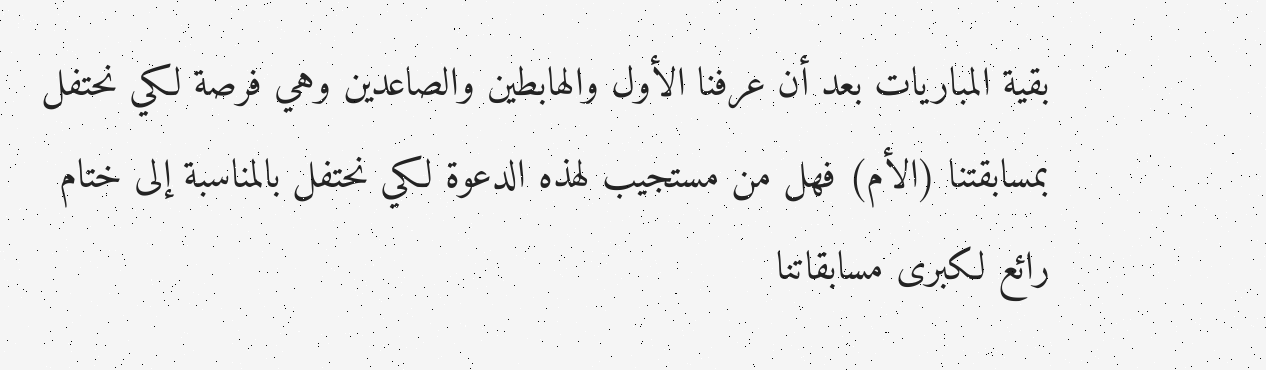بقية المباريات بعد أن عرفنا الأول والهابطين والصاعدين وهي فرصة لكي نحتفل بمسابقتنا (الأم) فهل من مستجيب لهذه الدعوة لكي نحتفل بالمناسبة إلى ختام رائع لكبرى مسابقاتنا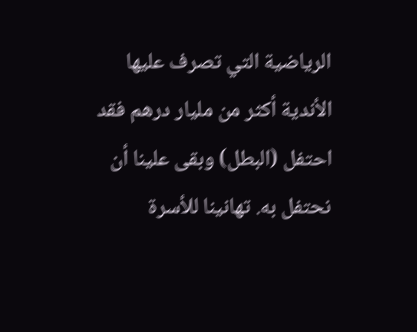الرياضية التي تصرف عليها الأندية أكثر من مليار درهم فقد احتفل (البطل) وبقى علينا أن نحتفل به. تهانينا للأسرة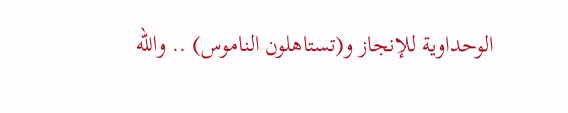الوحداوية للإنجاز و(تستاهلون الناموس) .. والله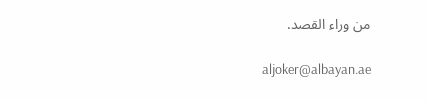من وراء القصد.

aljoker@albayan.ae